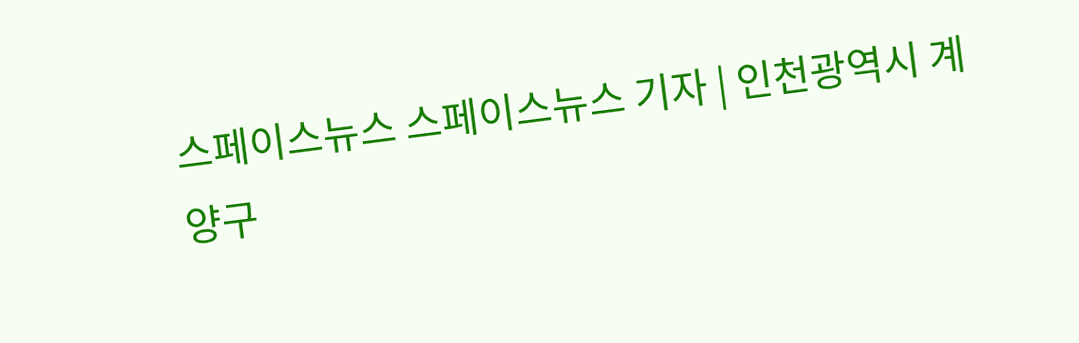스페이스뉴스 스페이스뉴스 기자 | 인천광역시 계양구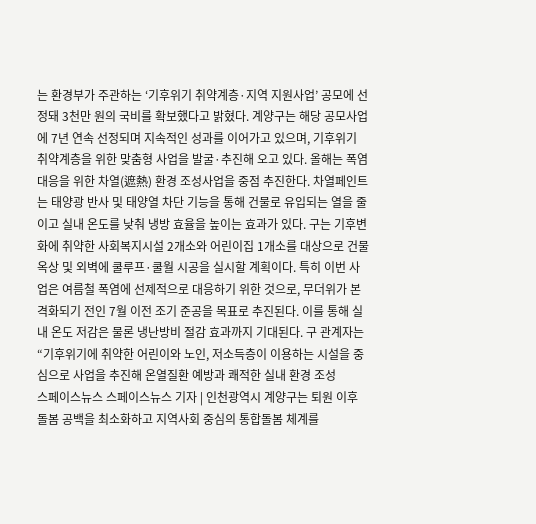는 환경부가 주관하는 ‘기후위기 취약계층·지역 지원사업’ 공모에 선정돼 3천만 원의 국비를 확보했다고 밝혔다. 계양구는 해당 공모사업에 7년 연속 선정되며 지속적인 성과를 이어가고 있으며, 기후위기 취약계층을 위한 맞춤형 사업을 발굴·추진해 오고 있다. 올해는 폭염 대응을 위한 차열(遮熱) 환경 조성사업을 중점 추진한다. 차열페인트는 태양광 반사 및 태양열 차단 기능을 통해 건물로 유입되는 열을 줄이고 실내 온도를 낮춰 냉방 효율을 높이는 효과가 있다. 구는 기후변화에 취약한 사회복지시설 2개소와 어린이집 1개소를 대상으로 건물 옥상 및 외벽에 쿨루프·쿨월 시공을 실시할 계획이다. 특히 이번 사업은 여름철 폭염에 선제적으로 대응하기 위한 것으로, 무더위가 본격화되기 전인 7월 이전 조기 준공을 목표로 추진된다. 이를 통해 실내 온도 저감은 물론 냉난방비 절감 효과까지 기대된다. 구 관계자는 “기후위기에 취약한 어린이와 노인, 저소득층이 이용하는 시설을 중심으로 사업을 추진해 온열질환 예방과 쾌적한 실내 환경 조성
스페이스뉴스 스페이스뉴스 기자 | 인천광역시 계양구는 퇴원 이후 돌봄 공백을 최소화하고 지역사회 중심의 통합돌봄 체계를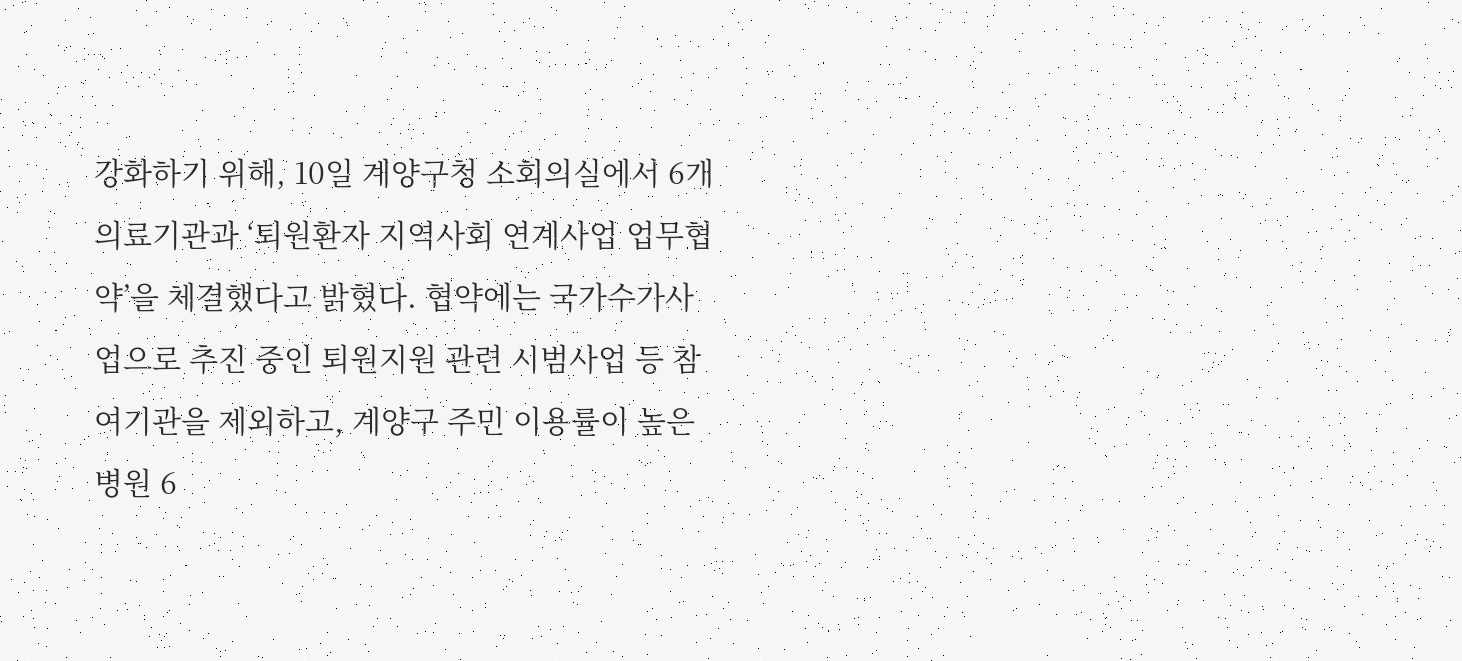강화하기 위해, 10일 계양구청 소회의실에서 6개 의료기관과 ‘퇴원환자 지역사회 연계사업 업무협약’을 체결했다고 밝혔다. 협약에는 국가수가사업으로 추진 중인 퇴원지원 관련 시범사업 등 참여기관을 제외하고, 계양구 주민 이용률이 높은 병원 6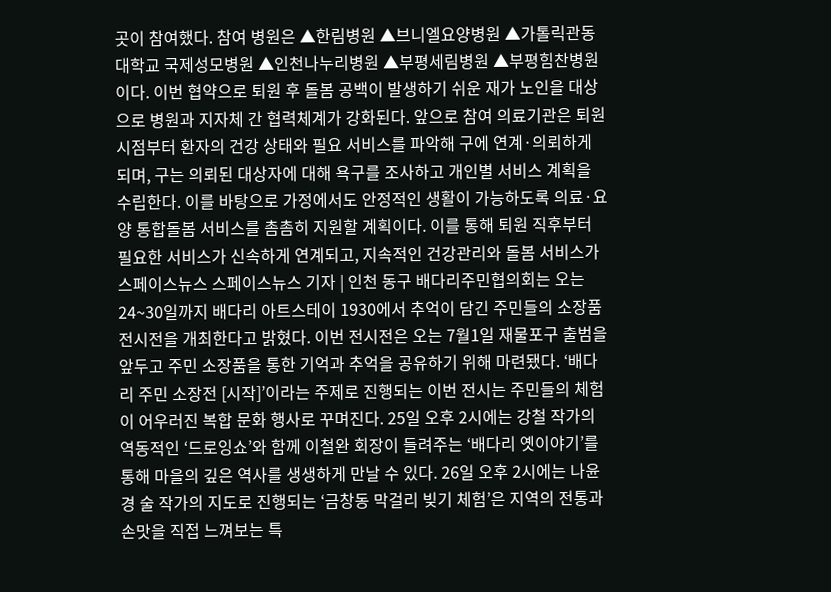곳이 참여했다. 참여 병원은 ▲한림병원 ▲브니엘요양병원 ▲가톨릭관동대학교 국제성모병원 ▲인천나누리병원 ▲부평세림병원 ▲부평힘찬병원이다. 이번 협약으로 퇴원 후 돌봄 공백이 발생하기 쉬운 재가 노인을 대상으로 병원과 지자체 간 협력체계가 강화된다. 앞으로 참여 의료기관은 퇴원 시점부터 환자의 건강 상태와 필요 서비스를 파악해 구에 연계·의뢰하게 되며, 구는 의뢰된 대상자에 대해 욕구를 조사하고 개인별 서비스 계획을 수립한다. 이를 바탕으로 가정에서도 안정적인 생활이 가능하도록 의료·요양 통합돌봄 서비스를 촘촘히 지원할 계획이다. 이를 통해 퇴원 직후부터 필요한 서비스가 신속하게 연계되고, 지속적인 건강관리와 돌봄 서비스가
스페이스뉴스 스페이스뉴스 기자 | 인천 동구 배다리주민협의회는 오는 24~30일까지 배다리 아트스테이 1930에서 추억이 담긴 주민들의 소장품 전시전을 개최한다고 밝혔다. 이번 전시전은 오는 7월1일 재물포구 출범을 앞두고 주민 소장품을 통한 기억과 추억을 공유하기 위해 마련됐다. ‘배다리 주민 소장전 [시작]’이라는 주제로 진행되는 이번 전시는 주민들의 체험이 어우러진 복합 문화 행사로 꾸며진다. 25일 오후 2시에는 강철 작가의 역동적인 ‘드로잉쇼’와 함께 이철완 회장이 들려주는 ‘배다리 옛이야기’를 통해 마을의 깊은 역사를 생생하게 만날 수 있다. 26일 오후 2시에는 나윤경 술 작가의 지도로 진행되는 ‘금창동 막걸리 빚기 체험’은 지역의 전통과 손맛을 직접 느껴보는 특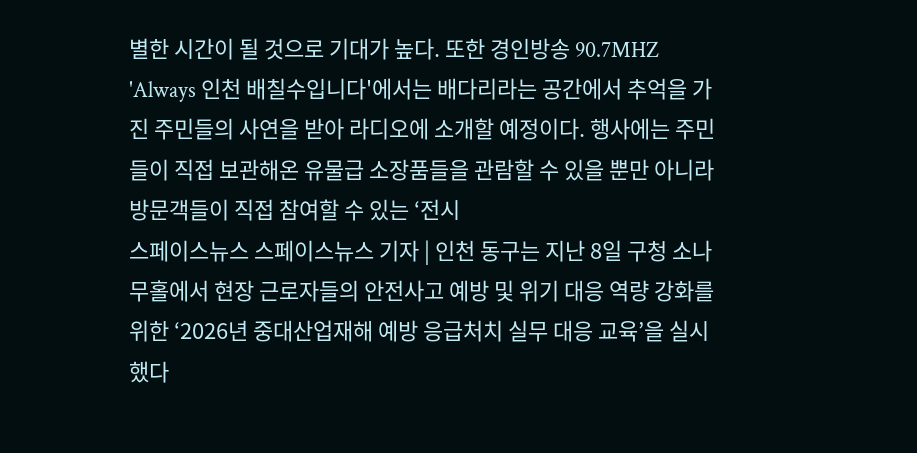별한 시간이 될 것으로 기대가 높다. 또한 경인방송 90.7MHZ 'Always 인천 배칠수입니다'에서는 배다리라는 공간에서 추억을 가진 주민들의 사연을 받아 라디오에 소개할 예정이다. 행사에는 주민들이 직접 보관해온 유물급 소장품들을 관람할 수 있을 뿐만 아니라 방문객들이 직접 참여할 수 있는 ‘전시
스페이스뉴스 스페이스뉴스 기자 | 인천 동구는 지난 8일 구청 소나무홀에서 현장 근로자들의 안전사고 예방 및 위기 대응 역량 강화를 위한 ‘2026년 중대산업재해 예방 응급처치 실무 대응 교육’을 실시 했다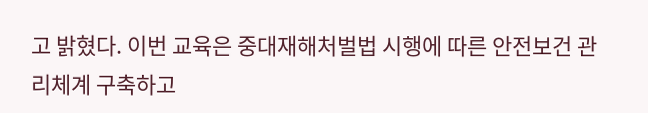고 밝혔다. 이번 교육은 중대재해처벌법 시행에 따른 안전보건 관리체계 구축하고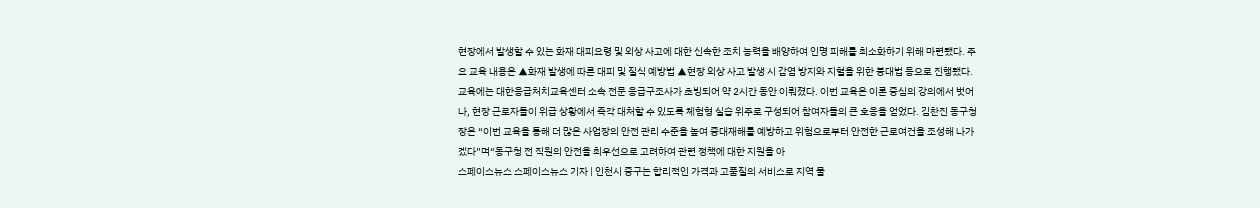현장에서 발생할 수 있는 화재 대피요령 및 외상 사고에 대한 신속한 조치 능력을 배양하여 인명 피해를 최소화하기 위해 마련됐다. 주요 교육 내용은 ▲화재 발생에 따른 대피 및 질식 예방법 ▲현장 외상 사고 발생 시 감염 방지와 지혈을 위한 붕대법 등으로 진행됐다. 교육에는 대한응급처치교육센터 소속 전문 응급구조사가 초빙되어 약 2시간 동안 이뤄졌다. 이번 교육은 이론 중심의 강의에서 벗어나, 현장 근로자들이 위급 상황에서 즉각 대처할 수 있도록 체험형 실습 위주로 구성되어 참여자들의 큰 호응을 얻었다. 김찬진 동구청장은 “이번 교육을 통해 더 많은 사업장의 안전 관리 수준을 높여 중대재해를 예방하고 위험으로부터 안전한 근로여건을 조성해 나가겠다”며“동구청 전 직원의 안전을 최우선으로 고려하여 관련 정책에 대한 지원을 아
스페이스뉴스 스페이스뉴스 기자 | 인천시 중구는 합리적인 가격과 고품질의 서비스로 지역 물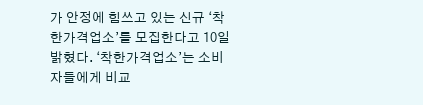가 안정에 힘쓰고 있는 신규 ‘착한가격업소’를 모집한다고 10일 밝혔다. ‘착한가격업소’는 소비자들에게 비교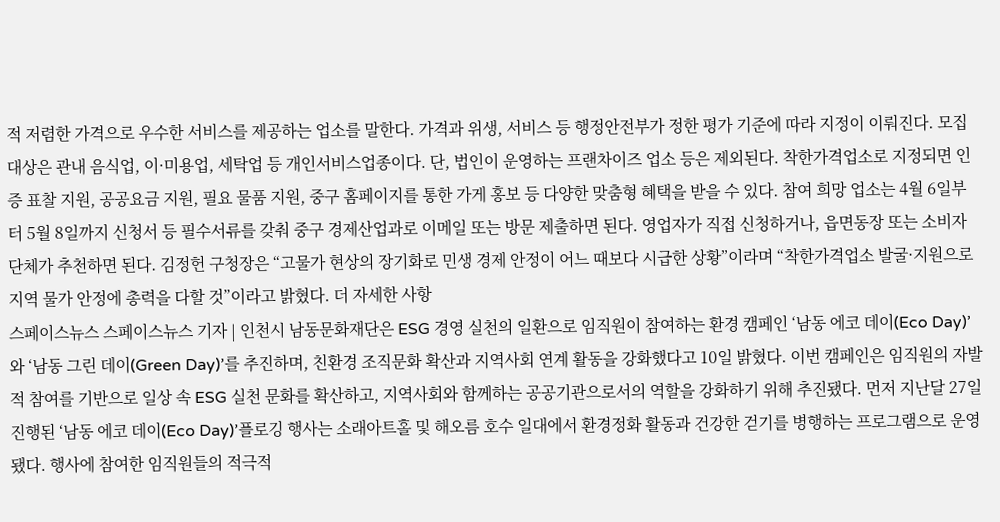적 저렴한 가격으로 우수한 서비스를 제공하는 업소를 말한다. 가격과 위생, 서비스 등 행정안전부가 정한 평가 기준에 따라 지정이 이뤄진다. 모집 대상은 관내 음식업, 이·미용업, 세탁업 등 개인서비스업종이다. 단, 법인이 운영하는 프랜차이즈 업소 등은 제외된다. 착한가격업소로 지정되면 인증 표찰 지원, 공공요금 지원, 필요 물품 지원, 중구 홈페이지를 통한 가게 홍보 등 다양한 맞춤형 혜택을 받을 수 있다. 참여 희망 업소는 4월 6일부터 5월 8일까지 신청서 등 필수서류를 갖춰 중구 경제산업과로 이메일 또는 방문 제출하면 된다. 영업자가 직접 신청하거나, 읍면동장 또는 소비자단체가 추천하면 된다. 김정헌 구청장은 “고물가 현상의 장기화로 민생 경제 안정이 어느 때보다 시급한 상황”이라며 “착한가격업소 발굴·지원으로 지역 물가 안정에 총력을 다할 것”이라고 밝혔다. 더 자세한 사항
스페이스뉴스 스페이스뉴스 기자 | 인천시 남동문화재단은 ESG 경영 실천의 일환으로 임직원이 참여하는 환경 캠페인 ‘남동 에코 데이(Eco Day)’와 ‘남동 그린 데이(Green Day)’를 추진하며, 친환경 조직문화 확산과 지역사회 연계 활동을 강화했다고 10일 밝혔다. 이번 캠페인은 임직원의 자발적 참여를 기반으로 일상 속 ESG 실천 문화를 확산하고, 지역사회와 함께하는 공공기관으로서의 역할을 강화하기 위해 추진됐다. 먼저 지난달 27일 진행된 ‘남동 에코 데이(Eco Day)’플로깅 행사는 소래아트홀 및 해오름 호수 일대에서 환경정화 활동과 건강한 걷기를 병행하는 프로그램으로 운영됐다. 행사에 참여한 임직원들의 적극적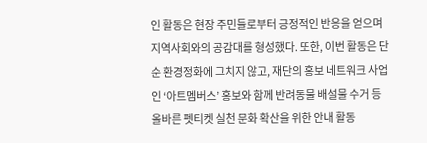인 활동은 현장 주민들로부터 긍정적인 반응을 얻으며 지역사회와의 공감대를 형성했다. 또한, 이번 활동은 단순 환경정화에 그치지 않고, 재단의 홍보 네트워크 사업인 ‘아트멤버스’ 홍보와 함께 반려동물 배설물 수거 등 올바른 펫티켓 실천 문화 확산을 위한 안내 활동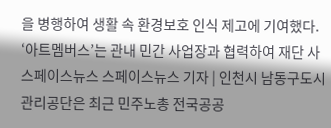을 병행하여 생활 속 환경보호 인식 제고에 기여했다. ‘아트멤버스’는 관내 민간 사업장과 협력하여 재단 사
스페이스뉴스 스페이스뉴스 기자 | 인천시 남동구도시관리공단은 최근 민주노총 전국공공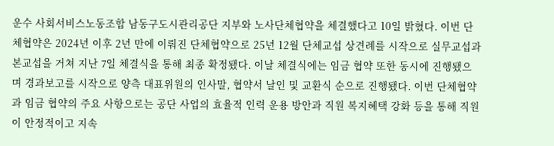운수 사회서비스노동조합 남동구도시관리공단 지부와 노사단체협약을 체결했다고 10일 밝혔다. 이번 단체협약은 2024년 이후 2년 만에 이뤄진 단체협약으로 25년 12월 단체교섭 상견례를 시작으로 실무교섭과 본교섭을 거쳐 지난 7일 체결식을 통해 최종 확정됐다. 이날 체결식에는 임금 협약 또한 동시에 진행됐으며 경과보고를 시작으로 양측 대표위원의 인사말, 협약서 날인 및 교환식 순으로 진행됐다. 이번 단체협약과 임금 협약의 주요 사항으로는 공단 사업의 효율적 인력 운용 방안과 직원 복지혜택 강화 등을 통해 직원이 안정적이고 지속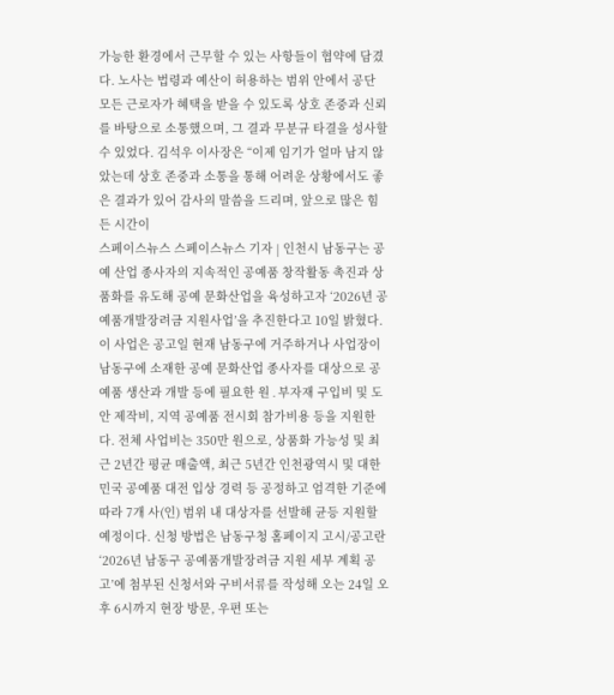가능한 환경에서 근무할 수 있는 사항들이 협약에 담겼다. 노사는 법령과 예산이 허용하는 범위 안에서 공단 모든 근로자가 혜택을 받을 수 있도록 상호 존중과 신뢰를 바탕으로 소통했으며, 그 결과 무분규 타결을 성사할 수 있었다. 김석우 이사장은 “이제 임기가 얼마 남지 않았는데 상호 존중과 소통을 통해 어려운 상황에서도 좋은 결과가 있어 감사의 말씀을 드리며, 앞으로 많은 힘든 시간이
스페이스뉴스 스페이스뉴스 기자 | 인천시 남동구는 공예 산업 종사자의 지속적인 공예품 창작활동 촉진과 상품화를 유도해 공예 문화산업을 육성하고자 ‘2026년 공예품개발장려금 지원사업’을 추진한다고 10일 밝혔다. 이 사업은 공고일 현재 남동구에 거주하거나 사업장이 남동구에 소재한 공예 문화산업 종사자를 대상으로 공예품 생산과 개발 등에 필요한 원․부자재 구입비 및 도안 제작비, 지역 공예품 전시회 참가비용 등을 지원한다. 전체 사업비는 350만 원으로, 상품화 가능성 및 최근 2년간 평균 매출액, 최근 5년간 인천광역시 및 대한민국 공예품 대전 입상 경력 등 공정하고 엄격한 기준에 따라 7개 사(인) 범위 내 대상자를 선발해 균등 지원할 예정이다. 신청 방법은 남동구청 홈페이지 고시/공고란 ‘2026년 남동구 공예품개발장려금 지원 세부 계획 공고’에 첨부된 신청서와 구비서류를 작성해 오는 24일 오후 6시까지 현장 방문, 우편 또는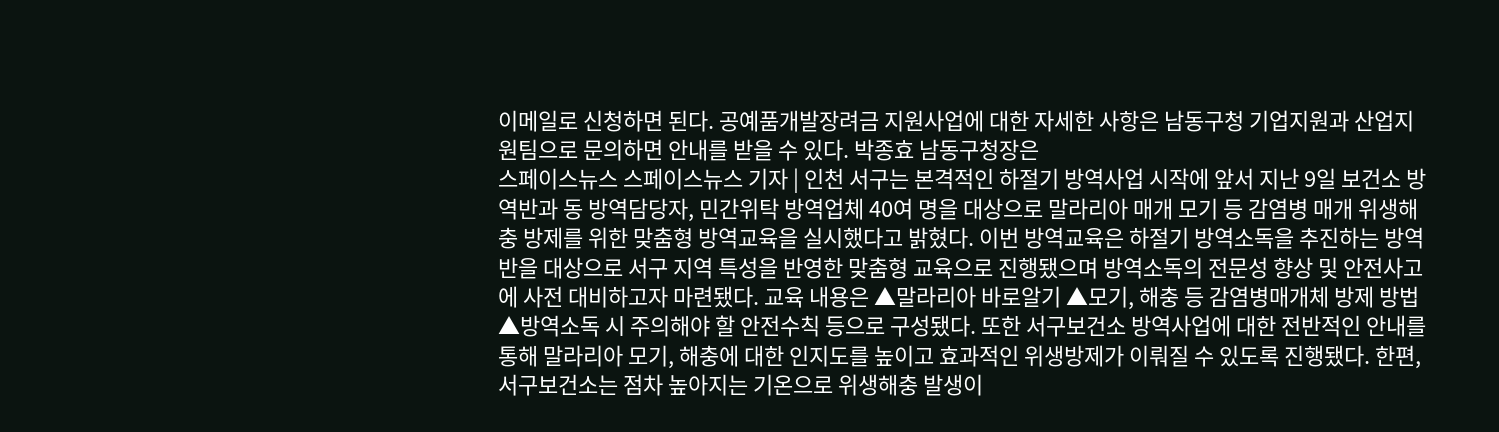이메일로 신청하면 된다. 공예품개발장려금 지원사업에 대한 자세한 사항은 남동구청 기업지원과 산업지원팀으로 문의하면 안내를 받을 수 있다. 박종효 남동구청장은
스페이스뉴스 스페이스뉴스 기자 | 인천 서구는 본격적인 하절기 방역사업 시작에 앞서 지난 9일 보건소 방역반과 동 방역담당자, 민간위탁 방역업체 40여 명을 대상으로 말라리아 매개 모기 등 감염병 매개 위생해충 방제를 위한 맞춤형 방역교육을 실시했다고 밝혔다. 이번 방역교육은 하절기 방역소독을 추진하는 방역반을 대상으로 서구 지역 특성을 반영한 맞춤형 교육으로 진행됐으며 방역소독의 전문성 향상 및 안전사고에 사전 대비하고자 마련됐다. 교육 내용은 ▲말라리아 바로알기 ▲모기, 해충 등 감염병매개체 방제 방법 ▲방역소독 시 주의해야 할 안전수칙 등으로 구성됐다. 또한 서구보건소 방역사업에 대한 전반적인 안내를 통해 말라리아 모기, 해충에 대한 인지도를 높이고 효과적인 위생방제가 이뤄질 수 있도록 진행됐다. 한편, 서구보건소는 점차 높아지는 기온으로 위생해충 발생이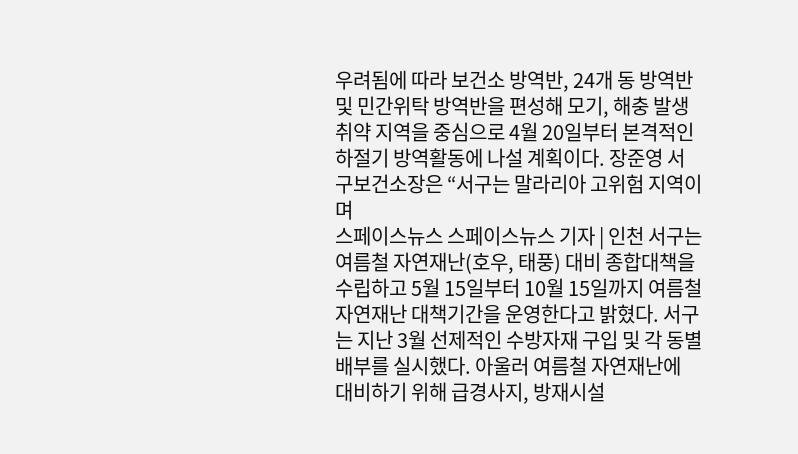우려됨에 따라 보건소 방역반, 24개 동 방역반 및 민간위탁 방역반을 편성해 모기, 해충 발생 취약 지역을 중심으로 4월 20일부터 본격적인 하절기 방역활동에 나설 계획이다. 장준영 서구보건소장은 “서구는 말라리아 고위험 지역이며
스페이스뉴스 스페이스뉴스 기자 | 인천 서구는 여름철 자연재난(호우, 태풍) 대비 종합대책을 수립하고 5월 15일부터 10월 15일까지 여름철 자연재난 대책기간을 운영한다고 밝혔다. 서구는 지난 3월 선제적인 수방자재 구입 및 각 동별 배부를 실시했다. 아울러 여름철 자연재난에 대비하기 위해 급경사지, 방재시설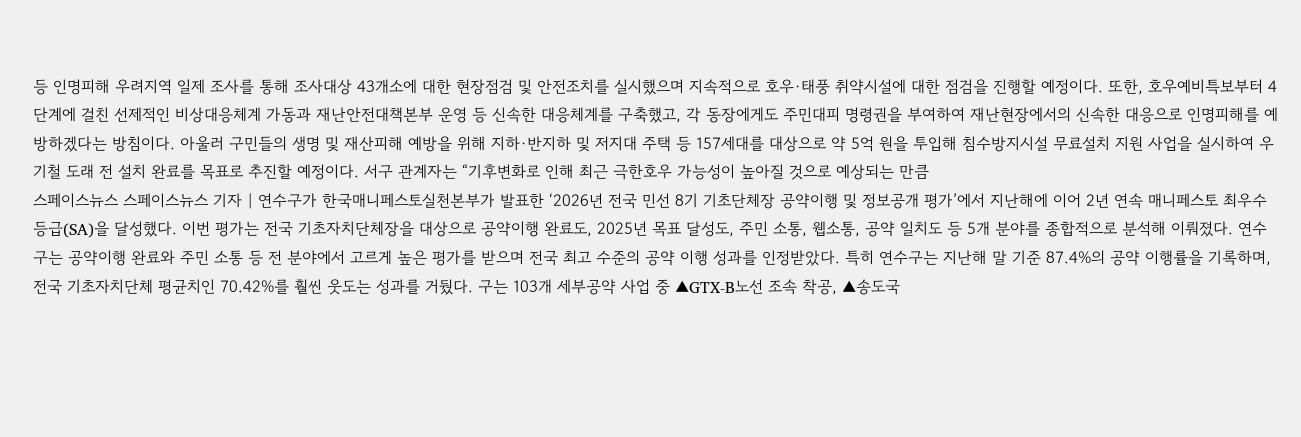등 인명피해 우려지역 일제 조사를 통해 조사대상 43개소에 대한 현장점검 및 안전조치를 실시했으며 지속적으로 호우·태풍 취약시설에 대한 점검을 진행할 예정이다. 또한, 호우예비특보부터 4단계에 걸친 선제적인 비상대응체계 가동과 재난안전대책본부 운영 등 신속한 대응체계를 구축했고, 각 동장에게도 주민대피 명령권을 부여하여 재난현장에서의 신속한 대응으로 인명피해를 예방하겠다는 방침이다. 아울러 구민들의 생명 및 재산피해 예방을 위해 지하·반지하 및 저지대 주택 등 157세대를 대상으로 약 5억 원을 투입해 침수방지시설 무료설치 지원 사업을 실시하여 우기철 도래 전 설치 완료를 목표로 추진할 예정이다. 서구 관계자는 “기후변화로 인해 최근 극한호우 가능성이 높아질 것으로 예상되는 만큼
스페이스뉴스 스페이스뉴스 기자 | 연수구가 한국매니페스토실천본부가 발표한 ‘2026년 전국 민선 8기 기초단체장 공약이행 및 정보공개 평가’에서 지난해에 이어 2년 연속 매니페스토 최우수등급(SA)을 달성했다. 이번 평가는 전국 기초자치단체장을 대상으로 공약이행 완료도, 2025년 목표 달성도, 주민 소통, 웹소통, 공약 일치도 등 5개 분야를 종합적으로 분석해 이뤄졌다. 연수구는 공약이행 완료와 주민 소통 등 전 분야에서 고르게 높은 평가를 받으며 전국 최고 수준의 공약 이행 성과를 인정받았다. 특히 연수구는 지난해 말 기준 87.4%의 공약 이행률을 기록하며, 전국 기초자치단체 평균치인 70.42%를 훨씬 웃도는 성과를 거뒀다. 구는 103개 세부공약 사업 중 ▲GTX-B노선 조속 착공, ▲송도국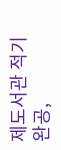제도서관 적기 완공,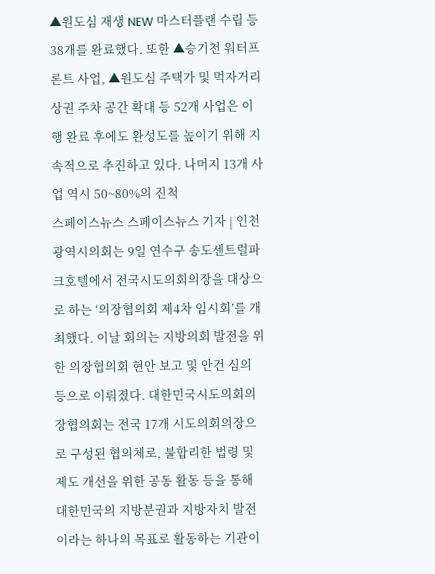▲원도심 재생 NEW 마스터플랜 수립 등 38개를 완료했다. 또한 ▲승기천 워터프론트 사업, ▲원도심 주택가 및 먹자거리 상권 주차 공간 확대 등 52개 사업은 이행 완료 후에도 완성도를 높이기 위해 지속적으로 추진하고 있다. 나머지 13개 사업 역시 50~80%의 진척
스페이스뉴스 스페이스뉴스 기자 | 인천광역시의회는 9일 연수구 송도센트럴파크호텔에서 전국시도의회의장을 대상으로 하는 ‘의장협의회 제4차 임시회’를 개최했다. 이날 회의는 지방의회 발전을 위한 의장협의회 현안 보고 및 안건 심의 등으로 이뤄졌다. 대한민국시도의회의장협의회는 전국 17개 시도의회의장으로 구성된 협의체로, 불합리한 법령 및 제도 개선을 위한 공동 활동 등을 통해 대한민국의 지방분권과 지방자치 발전이라는 하나의 목표로 활동하는 기관이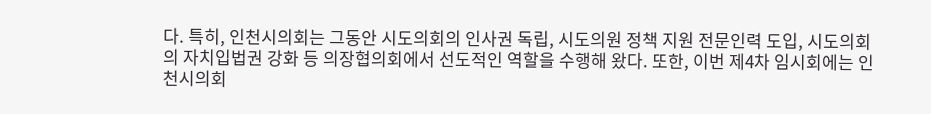다. 특히, 인천시의회는 그동안 시도의회의 인사권 독립, 시도의원 정책 지원 전문인력 도입, 시도의회의 자치입법권 강화 등 의장협의회에서 선도적인 역할을 수행해 왔다. 또한, 이번 제4차 임시회에는 인천시의회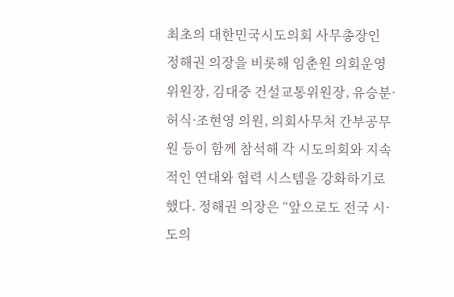최초의 대한민국시도의회 사무총장인 정해권 의장을 비롯해 임춘원 의회운영위원장, 김대중 건설교통위원장, 유승분·허식·조현영 의원, 의회사무처 간부공무원 등이 함께 참석해 각 시도의회와 지속적인 연대와 협력 시스템을 강화하기로 했다. 정해권 의장은 “앞으로도 전국 시·도의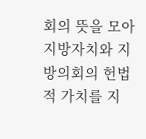회의 뜻을 모아 지방자치와 지방의회의 헌법적 가치를 지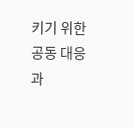키기 위한 공동 대응과